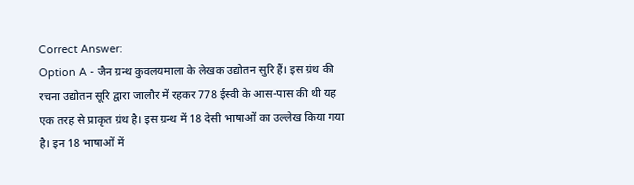Correct Answer:
Option A - जैन ग्रन्थ कुवलयमाला के लेखक उद्योतन सुरि हैं। इस ग्रंथ की रचना उद्योतन सूरि द्वारा जालौर में रहकर 778 ईस्वी के आस-पास की थी यह एक तरह से प्राकृत ग्रंथ है। इस ग्रन्थ में 18 देसी भाषाओं का उल्लेख किया गया है। इन 18 भाषाओं में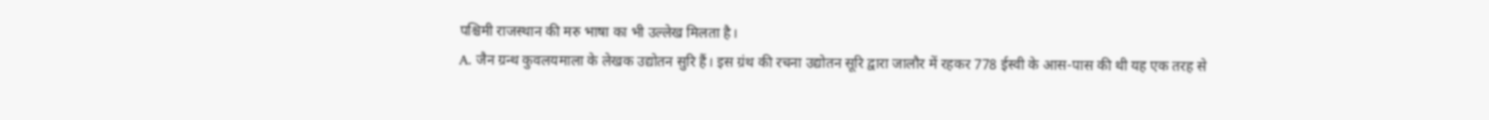पश्चिमी राजस्थान की मरु भाषा का भी उल्लेख मिलता है।
A. जैन ग्रन्थ कुवलयमाला के लेखक उद्योतन सुरि हैं। इस ग्रंथ की रचना उद्योतन सूरि द्वारा जालौर में रहकर 778 ईस्वी के आस-पास की थी यह एक तरह से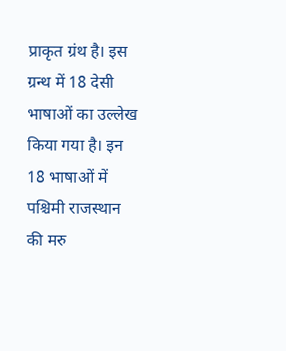प्राकृत ग्रंथ है। इस ग्रन्थ में 18 देसी भाषाओं का उल्लेख किया गया है। इन 18 भाषाओं में पश्चिमी राजस्थान की मरु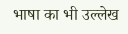भाषा का भी उल्लेख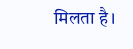मिलता है।